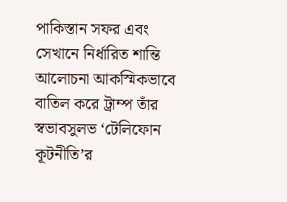পাকিস্তান সফর এবং সেখানে নির্ধারিত শান্তি আলোচনা আকস্মিকভাবে বাতিল করে ট্রাম্প তাঁর স্বভাবসুলভ ‘টেলিফোন কূটনীতি’র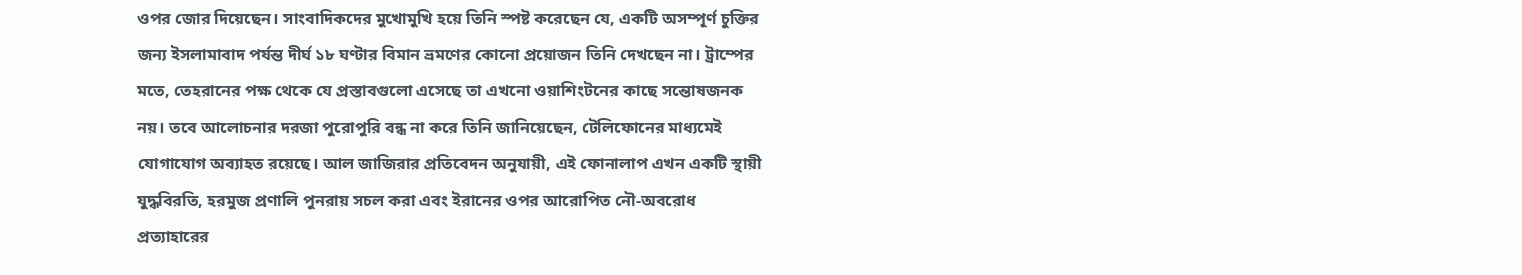ওপর জোর দিয়েছেন। সাংবাদিকদের মুখোমুখি হয়ে তিনি স্পষ্ট করেছেন যে, একটি অসম্পূর্ণ চুক্তির জন্য ইসলামাবাদ পর্যন্ত দীর্ঘ ১৮ ঘণ্টার বিমান ভ্রমণের কোনো প্রয়োজন তিনি দেখছেন না। ট্রাম্পের মতে, তেহরানের পক্ষ থেকে যে প্রস্তাবগুলো এসেছে তা এখনো ওয়াশিংটনের কাছে সন্তোষজনক নয়। তবে আলোচনার দরজা পুরোপুরি বন্ধ না করে তিনি জানিয়েছেন, টেলিফোনের মাধ্যমেই যোগাযোগ অব্যাহত রয়েছে। আল জাজিরার প্রতিবেদন অনুযায়ী, এই ফোনালাপ এখন একটি স্থায়ী যুদ্ধবিরতি, হরমুজ প্রণালি পুনরায় সচল করা এবং ইরানের ওপর আরোপিত নৌ-অবরোধ প্রত্যাহারের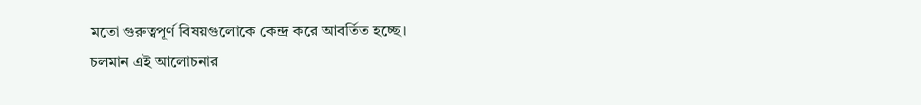মতো গুরুত্বপূর্ণ বিষয়গুলোকে কেন্দ্র করে আবর্তিত হচ্ছে।
চলমান এই আলোচনার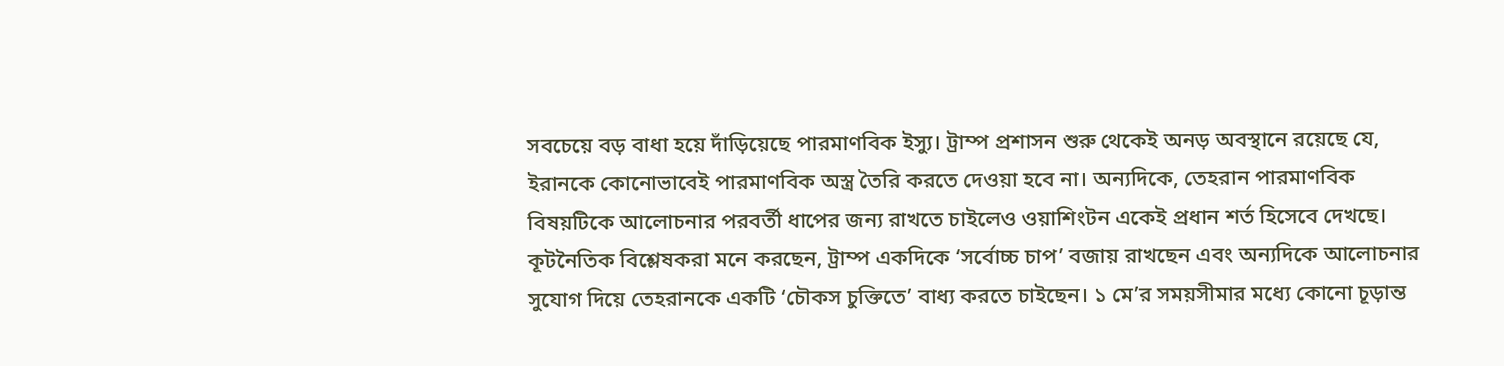সবচেয়ে বড় বাধা হয়ে দাঁড়িয়েছে পারমাণবিক ইস্যু। ট্রাম্প প্রশাসন শুরু থেকেই অনড় অবস্থানে রয়েছে যে, ইরানকে কোনোভাবেই পারমাণবিক অস্ত্র তৈরি করতে দেওয়া হবে না। অন্যদিকে, তেহরান পারমাণবিক বিষয়টিকে আলোচনার পরবর্তী ধাপের জন্য রাখতে চাইলেও ওয়াশিংটন একেই প্রধান শর্ত হিসেবে দেখছে। কূটনৈতিক বিশ্লেষকরা মনে করছেন, ট্রাম্প একদিকে ‘সর্বোচ্চ চাপ’ বজায় রাখছেন এবং অন্যদিকে আলোচনার সুযোগ দিয়ে তেহরানকে একটি ‘চৌকস চুক্তিতে’ বাধ্য করতে চাইছেন। ১ মে’র সময়সীমার মধ্যে কোনো চূড়ান্ত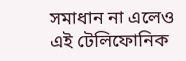সমাধান না এলেও এই টেলিফোনিক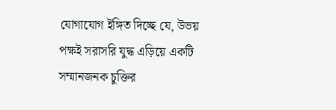যোগাযোগ ইঙ্গিত দিচ্ছে যে, উভয় পক্ষই সরাসরি যুদ্ধ এড়িয়ে একটি সম্মানজনক চুক্তির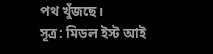পথ খুঁজছে।
সূত্র: মিডল ইস্ট আই